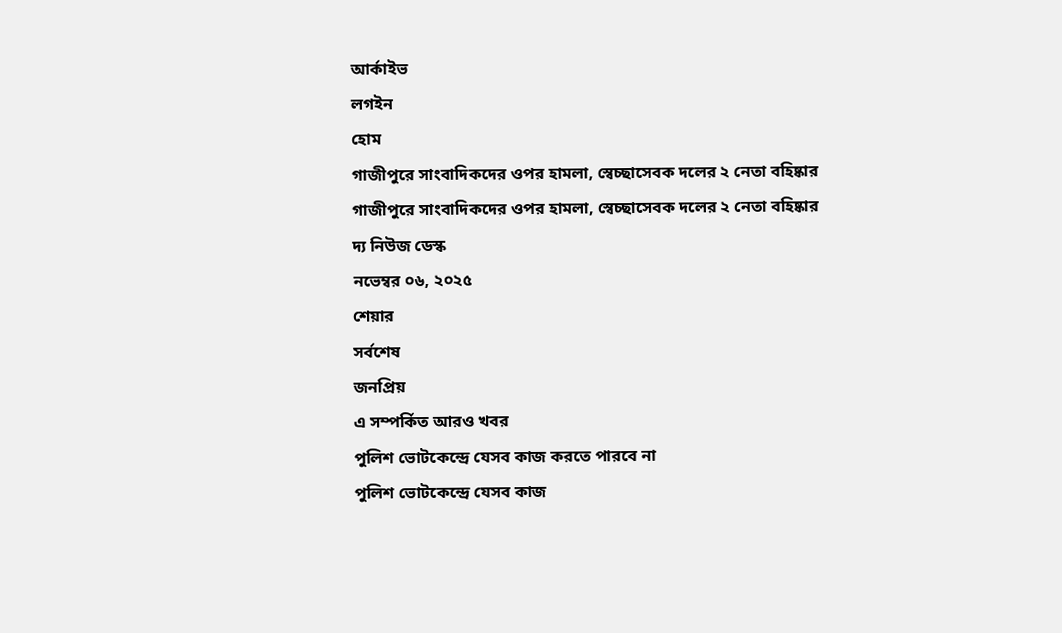আর্কাইভ
লগইন
হোম
গাজীপুরে সাংবাদিকদের ওপর হামলা, স্বেচ্ছাসেবক দলের ২ নেতা বহিষ্কার
গাজীপুরে সাংবাদিকদের ওপর হামলা, স্বেচ্ছাসেবক দলের ২ নেতা বহিষ্কার
দ্য নিউজ ডেস্ক
নভেম্বর ০৬, ২০২৫
শেয়ার
সর্বশেষ
জনপ্রিয়
এ সম্পর্কিত আরও খবর
পুলিশ ভোটকেন্দ্রে যেসব কাজ করতে পারবে না
পুলিশ ভোটকেন্দ্রে যেসব কাজ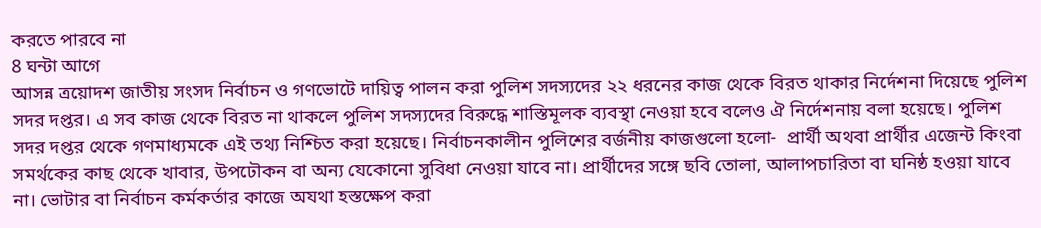করতে পারবে না
8 ঘন্টা আগে
আসন্ন ত্রয়োদশ জাতীয় সংসদ নির্বাচন ও গণভোটে দায়িত্ব পালন করা পুলিশ সদস্যদের ২২ ধরনের কাজ থেকে বিরত থাকার নির্দেশনা দিয়েছে পুলিশ সদর দপ্তর। এ সব কাজ থেকে বিরত না থাকলে পুলিশ সদস্যদের বিরুদ্ধে শাস্তিমূলক ব্যবস্থা নেওয়া হবে বলেও ঐ নির্দেশনায় বলা হয়েছে। পুলিশ সদর দপ্তর থেকে গণমাধ্যমকে এই তথ্য নিশ্চিত করা হয়েছে। নির্বাচনকালীন পুলিশের বর্জনীয় কাজগুলো হলো-  প্রার্থী অথবা প্রার্থীর এজেন্ট কিংবা সমর্থকের কাছ থেকে খাবার, উপঢৌকন বা অন্য যেকোনো সুবিধা নেওয়া যাবে না। প্রার্থীদের সঙ্গে ছবি তোলা, আলাপচারিতা বা ঘনিষ্ঠ হওয়া যাবে না। ভোটার বা নির্বাচন কর্মকর্তার কাজে অযথা হস্তক্ষেপ করা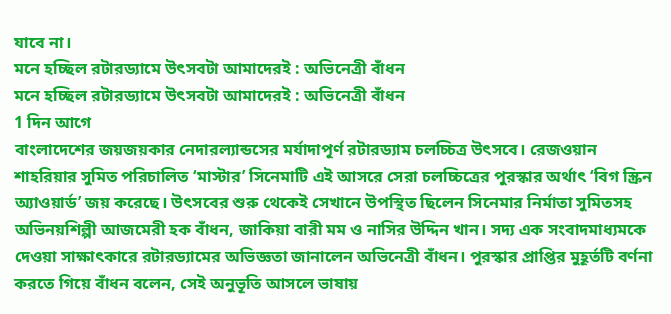যাবে না।
মনে হচ্ছিল রটারড্যামে উৎসবটা আমাদেরই : অভিনেত্রী বাঁধন
মনে হচ্ছিল রটারড্যামে উৎসবটা আমাদেরই : অভিনেত্রী বাঁধন
1 দিন আগে
বাংলাদেশের জয়জয়কার নেদারল্যান্ডসের মর্যাদাপূর্ণ রটারড্যাম চলচ্চিত্র উৎসবে। রেজওয়ান শাহরিয়ার সুমিত পরিচালিত ‘মাস্টার’ সিনেমাটি এই আসরে সেরা চলচ্চিত্রের পুরস্কার অর্থাৎ ‘বিগ স্ক্রিন অ্যাওয়ার্ড’ জয় করেছে। উৎসবের শুরু থেকেই সেখানে উপস্থিত ছিলেন সিনেমার নির্মাতা সুমিতসহ অভিনয়শিল্পী আজমেরী হক বাঁধন, জাকিয়া বারী মম ও নাসির উদ্দিন খান। সদ্য এক সংবাদমাধ্যমকে দেওয়া সাক্ষাৎকারে রটারড্যামের অভিজ্ঞতা জানালেন অভিনেত্রী বাঁধন। পুরস্কার প্রাপ্তির মুহূর্তটি বর্ণনা করতে গিয়ে বাঁধন বলেন, সেই অনুভূতি আসলে ভাষায়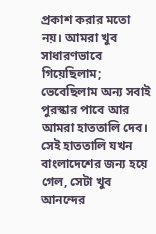প্রকাশ করার মতো নয়। আমরা খুব সাধারণভাবে গিয়েছিলাম; ভেবেছিলাম অন্য সবাই পুরস্কার পাবে আর আমরা হাততালি দেব। সেই হাততালি যখন বাংলাদেশের জন্য হয়ে গেল, সেটা খুব আনন্দের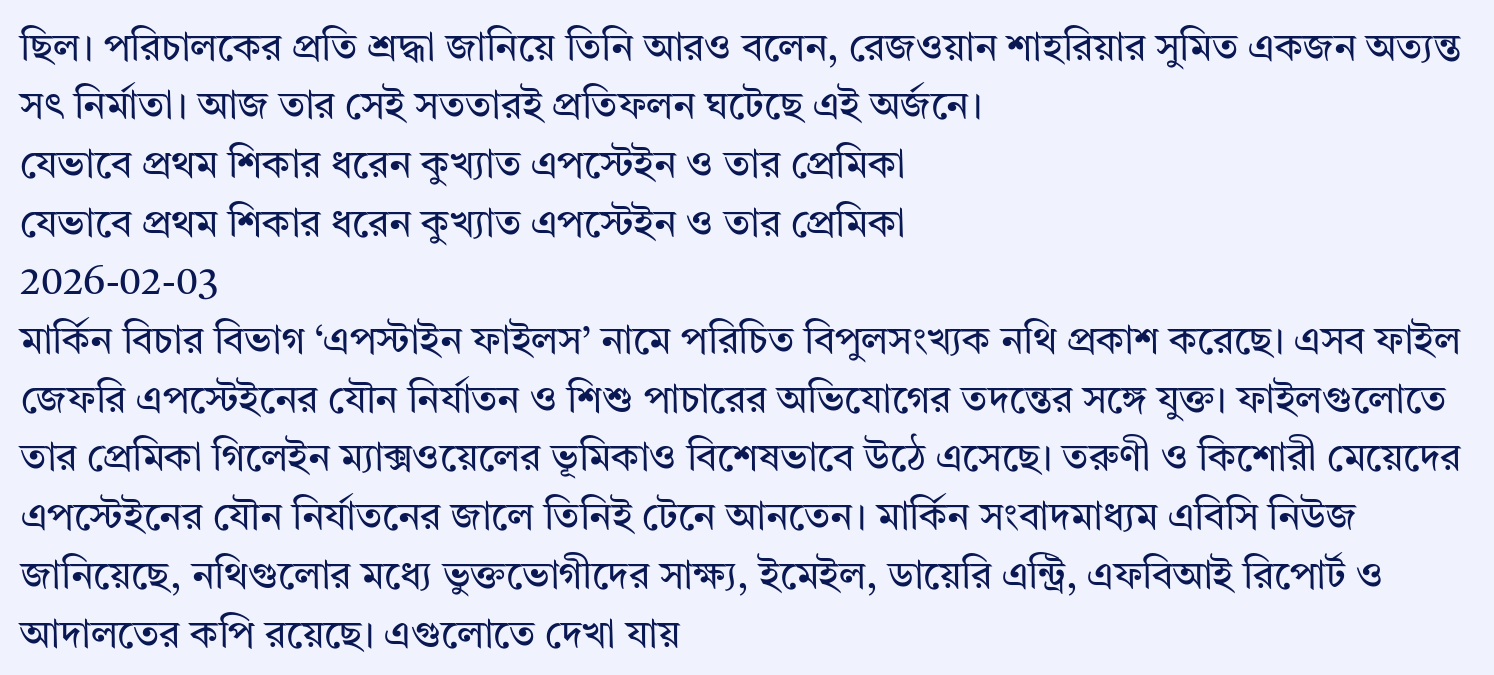ছিল। পরিচালকের প্রতি শ্রদ্ধা জানিয়ে তিনি আরও বলেন, রেজওয়ান শাহরিয়ার সুমিত একজন অত্যন্ত সৎ নির্মাতা। আজ তার সেই সততারই প্রতিফলন ঘটেছে এই অর্জনে।
যেভাবে প্রথম শিকার ধরেন কুখ্যাত এপস্টেইন ও তার প্রেমিকা
যেভাবে প্রথম শিকার ধরেন কুখ্যাত এপস্টেইন ও তার প্রেমিকা
2026-02-03
মার্কিন বিচার বিভাগ ‘এপস্টাইন ফাইলস’ নামে পরিচিত বিপুলসংখ্যক নথি প্রকাশ করেছে। এসব ফাইল জেফরি এপস্টেইনের যৌন নির্যাতন ও শিশু পাচারের অভিযোগের তদন্তের সঙ্গে যুক্ত। ফাইলগুলোতে তার প্রেমিকা গিলেইন ম্যাক্সওয়েলের ভূমিকাও বিশেষভাবে উঠে এসেছে। তরুণী ও কিশোরী মেয়েদের এপস্টেইনের যৌন নির্যাতনের জালে তিনিই টেনে আনতেন। মার্কিন সংবাদমাধ্যম এবিসি নিউজ জানিয়েছে, নথিগুলোর মধ্যে ভুক্তভোগীদের সাক্ষ্য, ইমেইল, ডায়েরি এন্ট্রি, এফবিআই রিপোর্ট ও আদালতের কপি রয়েছে। এগুলোতে দেখা যায়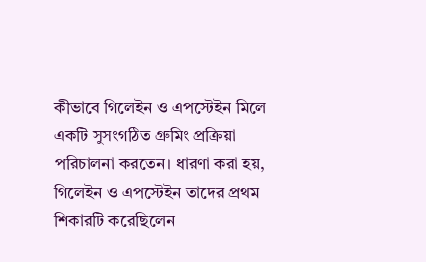কীভাবে গিলেইন ও এপস্টেইন মিলে একটি সুসংগঠিত গ্রুমিং প্রক্রিয়া পরিচালনা করতেন। ধারণা করা হয়, গিলেইন ও এপস্টেইন তাদের প্রথম শিকারটি করেছিলেন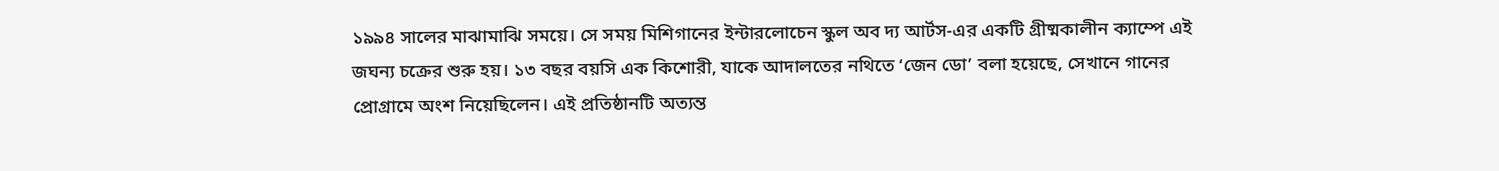১৯৯৪ সালের মাঝামাঝি সময়ে। সে সময় মিশিগানের ইন্টারলোচেন স্কুল অব দ্য আর্টস-এর একটি গ্রীষ্মকালীন ক্যাম্পে এই জঘন্য চক্রের শুরু হয়। ১৩ বছর বয়সি এক কিশোরী, যাকে আদালতের নথিতে ‘জেন ডো’ বলা হয়েছে, সেখানে গানের প্রোগ্রামে অংশ নিয়েছিলেন। এই প্রতিষ্ঠানটি অত্যন্ত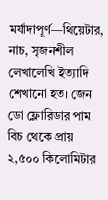মর্যাদাপূর্ণ—থিয়েটার, নাচ, সৃজনশীল লেখালেখি ইত্যাদি শেখানো হত। জেন ডো ফ্লোরিডার পাম বিচ থেকে প্রায় ২,৫০০ কিলোমিটার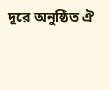দূরে অনুষ্ঠিত ঐ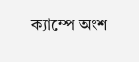ক্যাম্পে অংশ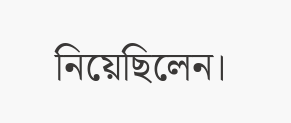নিয়েছিলেন।